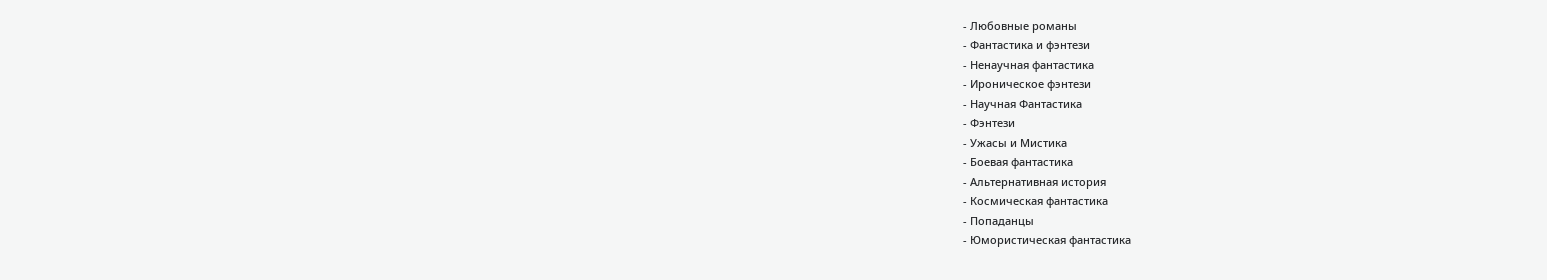- Любовные романы
- Фантастика и фэнтези
- Ненаучная фантастика
- Ироническое фэнтези
- Научная Фантастика
- Фэнтези
- Ужасы и Мистика
- Боевая фантастика
- Альтернативная история
- Космическая фантастика
- Попаданцы
- Юмористическая фантастика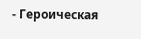- Героическая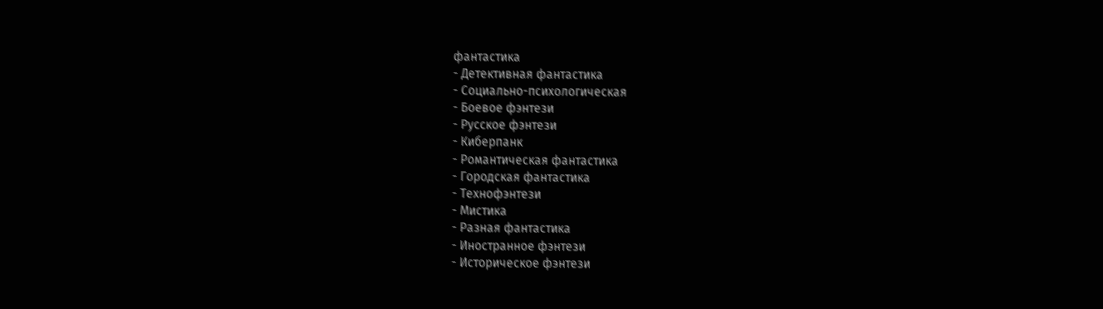фантастика
- Детективная фантастика
- Социально-психологическая
- Боевое фэнтези
- Русское фэнтези
- Киберпанк
- Романтическая фантастика
- Городская фантастика
- Технофэнтези
- Мистика
- Разная фантастика
- Иностранное фэнтези
- Историческое фэнтези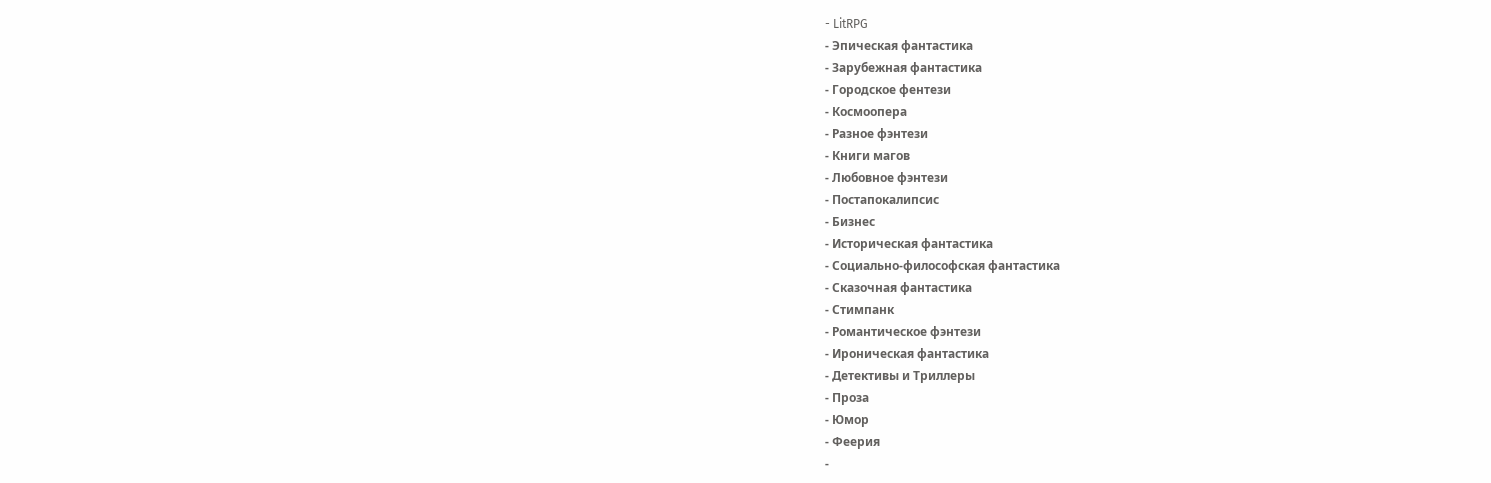- LitRPG
- Эпическая фантастика
- Зарубежная фантастика
- Городское фентези
- Космоопера
- Разное фэнтези
- Книги магов
- Любовное фэнтези
- Постапокалипсис
- Бизнес
- Историческая фантастика
- Социально-философская фантастика
- Сказочная фантастика
- Стимпанк
- Романтическое фэнтези
- Ироническая фантастика
- Детективы и Триллеры
- Проза
- Юмор
- Феерия
-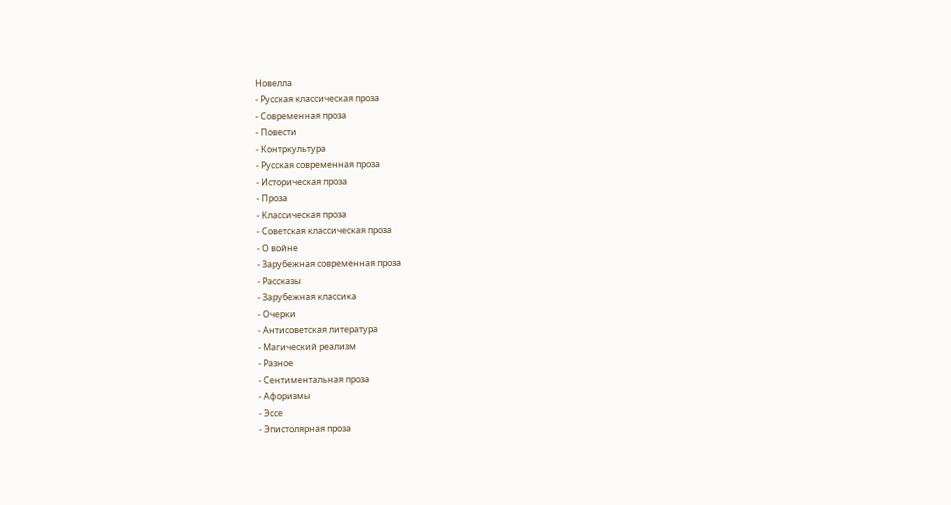Новелла
- Русская классическая проза
- Современная проза
- Повести
- Контркультура
- Русская современная проза
- Историческая проза
- Проза
- Классическая проза
- Советская классическая проза
- О войне
- Зарубежная современная проза
- Рассказы
- Зарубежная классика
- Очерки
- Антисоветская литература
- Магический реализм
- Разное
- Сентиментальная проза
- Афоризмы
- Эссе
- Эпистолярная проза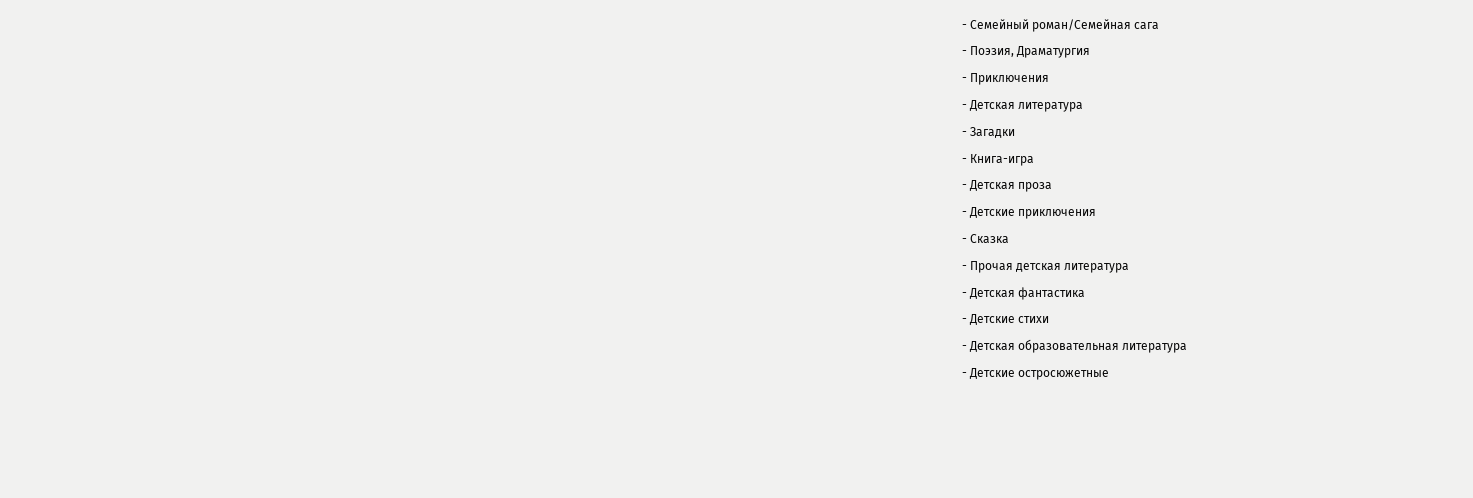- Семейный роман/Семейная сага
- Поэзия, Драматургия
- Приключения
- Детская литература
- Загадки
- Книга-игра
- Детская проза
- Детские приключения
- Сказка
- Прочая детская литература
- Детская фантастика
- Детские стихи
- Детская образовательная литература
- Детские остросюжетные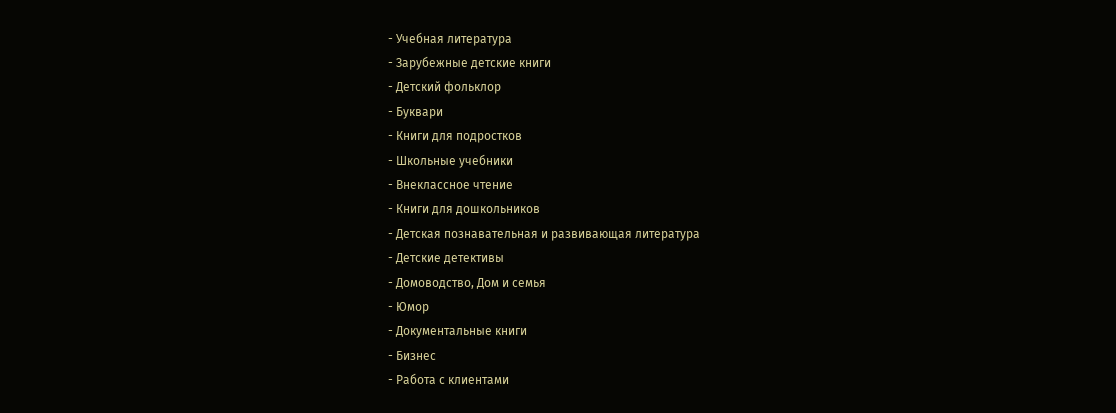- Учебная литература
- Зарубежные детские книги
- Детский фольклор
- Буквари
- Книги для подростков
- Школьные учебники
- Внеклассное чтение
- Книги для дошкольников
- Детская познавательная и развивающая литература
- Детские детективы
- Домоводство, Дом и семья
- Юмор
- Документальные книги
- Бизнес
- Работа с клиентами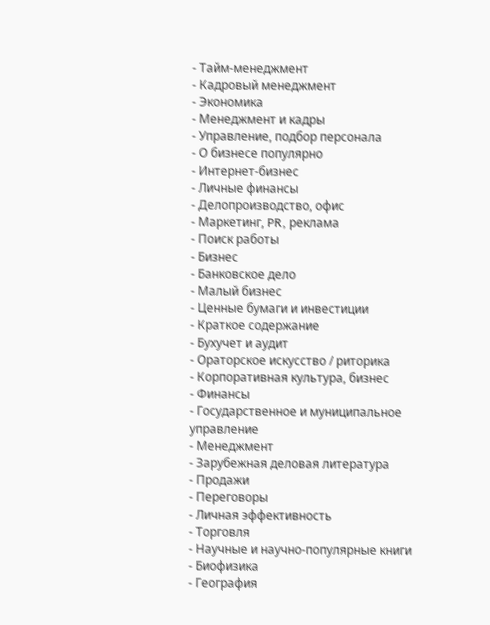- Тайм-менеджмент
- Кадровый менеджмент
- Экономика
- Менеджмент и кадры
- Управление, подбор персонала
- О бизнесе популярно
- Интернет-бизнес
- Личные финансы
- Делопроизводство, офис
- Маркетинг, PR, реклама
- Поиск работы
- Бизнес
- Банковское дело
- Малый бизнес
- Ценные бумаги и инвестиции
- Краткое содержание
- Бухучет и аудит
- Ораторское искусство / риторика
- Корпоративная культура, бизнес
- Финансы
- Государственное и муниципальное управление
- Менеджмент
- Зарубежная деловая литература
- Продажи
- Переговоры
- Личная эффективность
- Торговля
- Научные и научно-популярные книги
- Биофизика
- География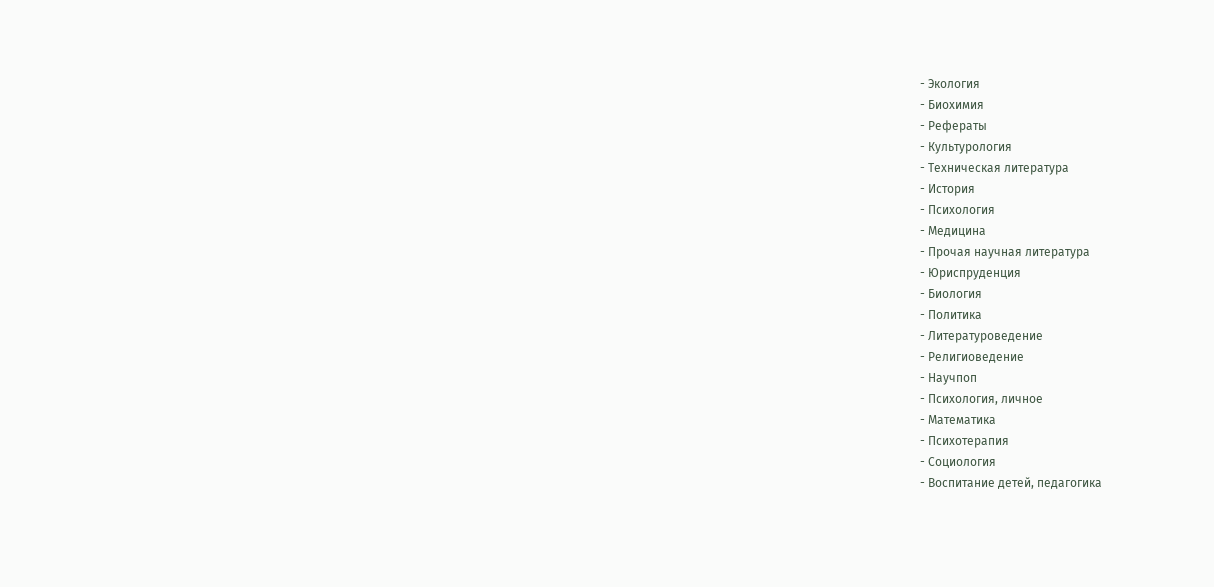- Экология
- Биохимия
- Рефераты
- Культурология
- Техническая литература
- История
- Психология
- Медицина
- Прочая научная литература
- Юриспруденция
- Биология
- Политика
- Литературоведение
- Религиоведение
- Научпоп
- Психология, личное
- Математика
- Психотерапия
- Социология
- Воспитание детей, педагогика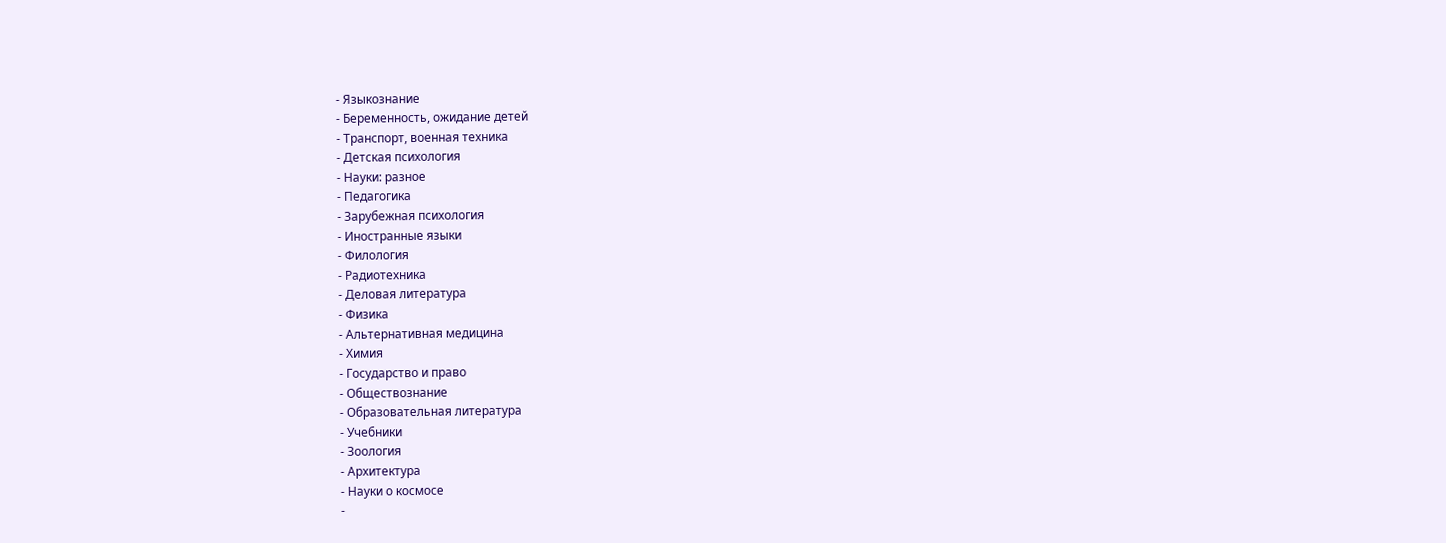- Языкознание
- Беременность, ожидание детей
- Транспорт, военная техника
- Детская психология
- Науки: разное
- Педагогика
- Зарубежная психология
- Иностранные языки
- Филология
- Радиотехника
- Деловая литература
- Физика
- Альтернативная медицина
- Химия
- Государство и право
- Обществознание
- Образовательная литература
- Учебники
- Зоология
- Архитектура
- Науки о космосе
-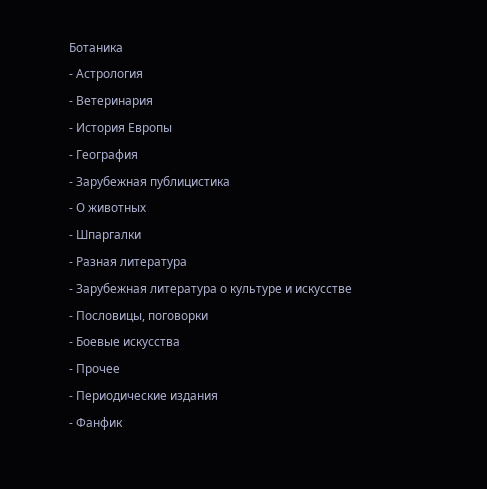Ботаника
- Астрология
- Ветеринария
- История Европы
- География
- Зарубежная публицистика
- О животных
- Шпаргалки
- Разная литература
- Зарубежная литература о культуре и искусстве
- Пословицы, поговорки
- Боевые искусства
- Прочее
- Периодические издания
- Фанфик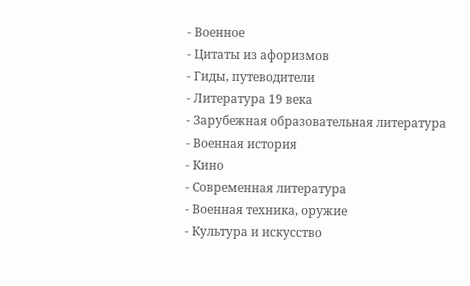- Военное
- Цитаты из афоризмов
- Гиды, путеводители
- Литература 19 века
- Зарубежная образовательная литература
- Военная история
- Кино
- Современная литература
- Военная техника, оружие
- Культура и искусство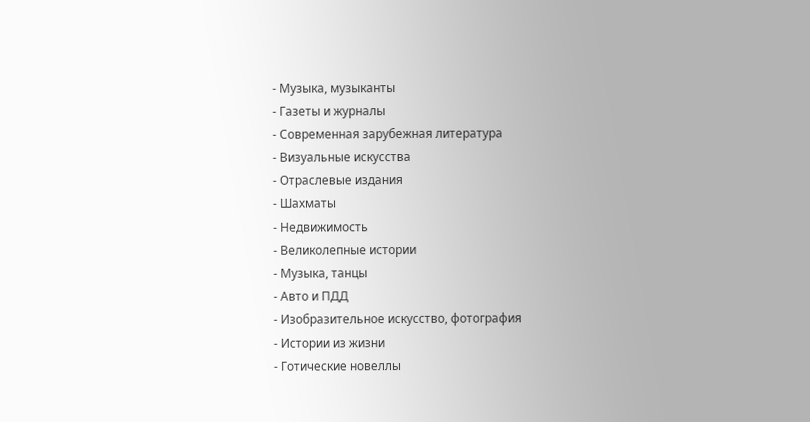- Музыка, музыканты
- Газеты и журналы
- Современная зарубежная литература
- Визуальные искусства
- Отраслевые издания
- Шахматы
- Недвижимость
- Великолепные истории
- Музыка, танцы
- Авто и ПДД
- Изобразительное искусство, фотография
- Истории из жизни
- Готические новеллы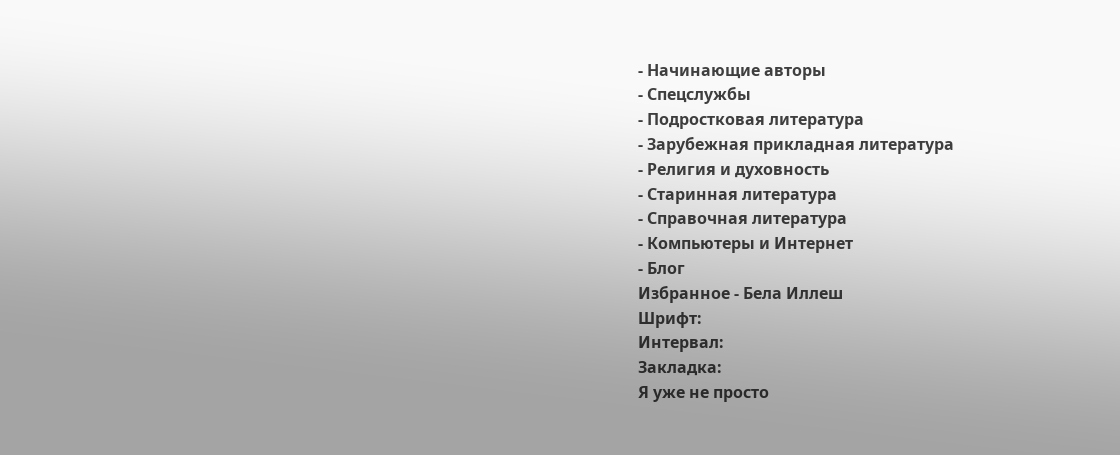- Начинающие авторы
- Спецслужбы
- Подростковая литература
- Зарубежная прикладная литература
- Религия и духовность
- Старинная литература
- Справочная литература
- Компьютеры и Интернет
- Блог
Избранное - Бела Иллеш
Шрифт:
Интервал:
Закладка:
Я уже не просто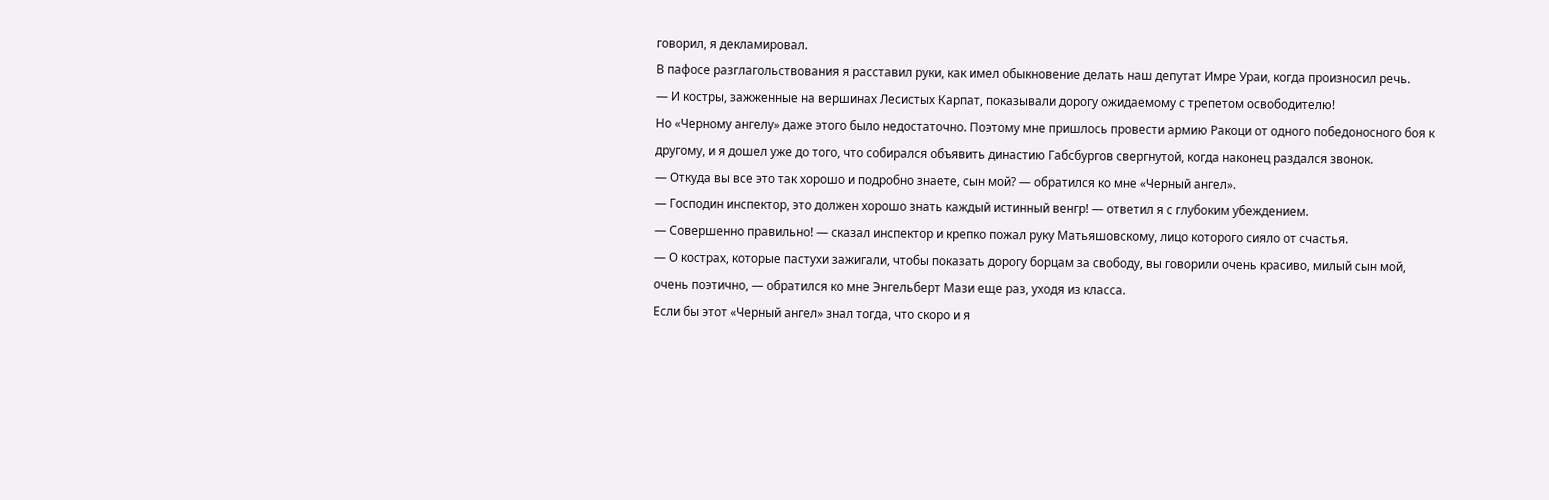говорил, я декламировал.
В пафосе разглагольствования я расставил руки, как имел обыкновение делать наш депутат Имре Ураи, когда произносил речь.
— И костры, зажженные на вершинах Лесистых Карпат, показывали дорогу ожидаемому с трепетом освободителю!
Но «Черному ангелу» даже этого было недостаточно. Поэтому мне пришлось провести армию Ракоци от одного победоносного боя к другому, и я дошел уже до того, что собирался объявить династию Габсбургов свергнутой, когда наконец раздался звонок.
— Откуда вы все это так хорошо и подробно знаете, сын мой? — обратился ко мне «Черный ангел».
— Господин инспектор, это должен хорошо знать каждый истинный венгр! — ответил я с глубоким убеждением.
— Совершенно правильно! — сказал инспектор и крепко пожал руку Матьяшовскому, лицо которого сияло от счастья.
— О кострах, которые пастухи зажигали, чтобы показать дорогу борцам за свободу, вы говорили очень красиво, милый сын мой, очень поэтично, — обратился ко мне Энгельберт Мази еще раз, уходя из класса.
Если бы этот «Черный ангел» знал тогда, что скоро и я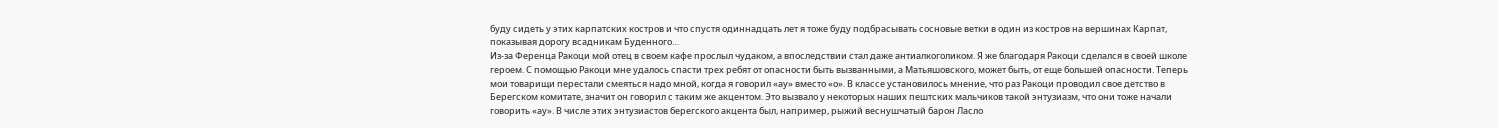буду сидеть у этих карпатских костров и что спустя одиннадцать лет я тоже буду подбрасывать сосновые ветки в один из костров на вершинах Карпат, показывая дорогу всадникам Буденного…
Из-за Ференца Ракоци мой отец в своем кафе прослыл чудаком, а впоследствии стал даже антиалкоголиком. Я же благодаря Ракоци сделался в своей школе героем. С помощью Ракоци мне удалось спасти трех ребят от опасности быть вызванными, а Матьяшовского, может быть, от еще большей опасности. Теперь мои товарищи перестали смеяться надо мной, когда я говорил «ау» вместо «о». В классе установилось мнение, что раз Ракоци проводил свое детство в Берегском комитате, значит он говорил с таким же акцентом. Это вызвало у некоторых наших пештских мальчиков такой энтузиазм, что они тоже начали говорить «ау». В числе этих энтузиастов берегского акцента был, например, рыжий веснушчатый барон Ласло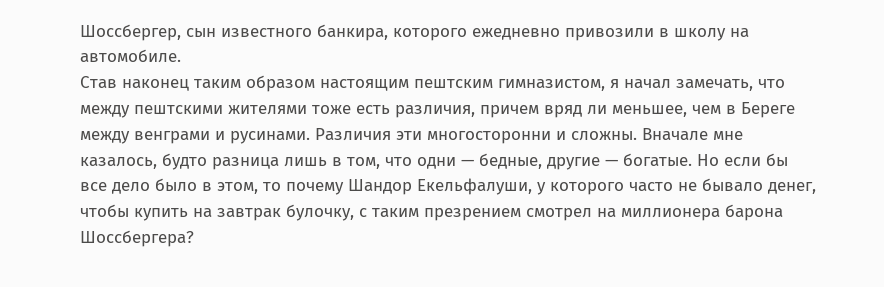Шоссбергер, сын известного банкира, которого ежедневно привозили в школу на автомобиле.
Став наконец таким образом настоящим пештским гимназистом, я начал замечать, что между пештскими жителями тоже есть различия, причем вряд ли меньшее, чем в Береге между венграми и русинами. Различия эти многосторонни и сложны. Вначале мне казалось, будто разница лишь в том, что одни — бедные, другие — богатые. Но если бы все дело было в этом, то почему Шандор Екельфалуши, у которого часто не бывало денег, чтобы купить на завтрак булочку, с таким презрением смотрел на миллионера барона Шоссбергера?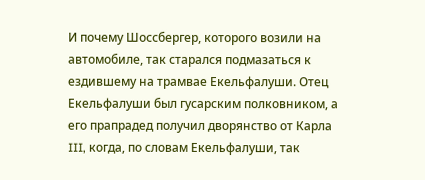И почему Шоссбергер, которого возили на автомобиле, так старался подмазаться к ездившему на трамвае Екельфалуши. Отец Екельфалуши был гусарским полковником, а его прапрадед получил дворянство от Карла III, когда, по словам Екельфалуши, так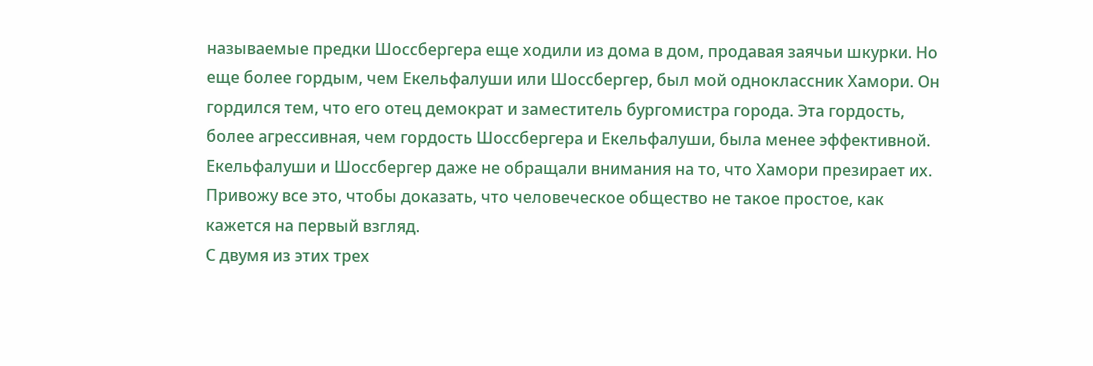называемые предки Шоссбергера еще ходили из дома в дом, продавая заячьи шкурки. Но еще более гордым, чем Екельфалуши или Шоссбергер, был мой одноклассник Хамори. Он гордился тем, что его отец демократ и заместитель бургомистра города. Эта гордость, более агрессивная, чем гордость Шоссбергера и Екельфалуши, была менее эффективной. Екельфалуши и Шоссбергер даже не обращали внимания на то, что Хамори презирает их. Привожу все это, чтобы доказать, что человеческое общество не такое простое, как кажется на первый взгляд.
С двумя из этих трех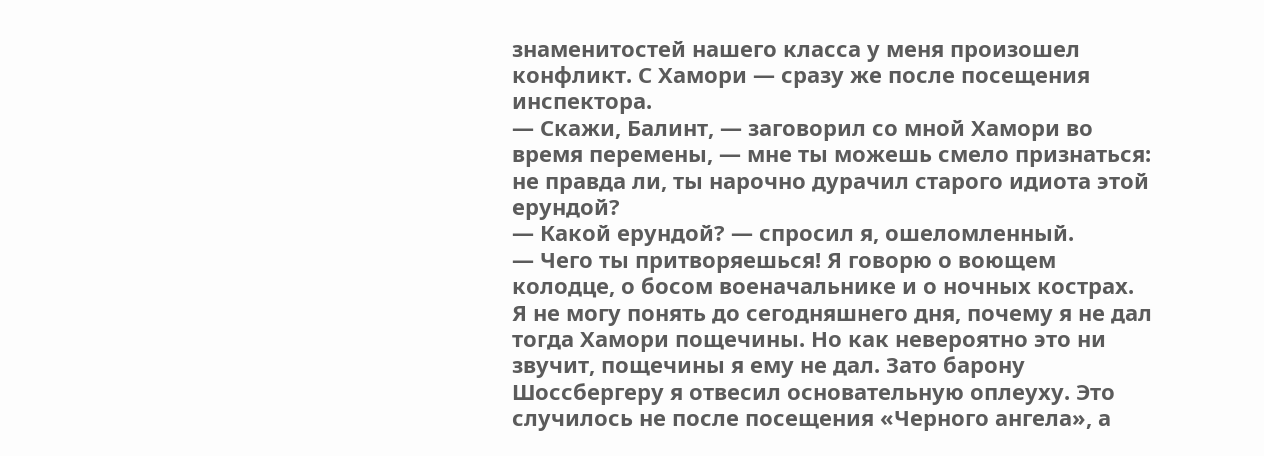знаменитостей нашего класса у меня произошел конфликт. С Хамори — сразу же после посещения инспектора.
— Скажи, Балинт, — заговорил со мной Хамори во время перемены, — мне ты можешь смело признаться: не правда ли, ты нарочно дурачил старого идиота этой ерундой?
— Какой ерундой? — спросил я, ошеломленный.
— Чего ты притворяешься! Я говорю о воющем колодце, о босом военачальнике и о ночных кострах.
Я не могу понять до сегодняшнего дня, почему я не дал тогда Хамори пощечины. Но как невероятно это ни звучит, пощечины я ему не дал. Зато барону Шоссбергеру я отвесил основательную оплеуху. Это случилось не после посещения «Черного ангела», а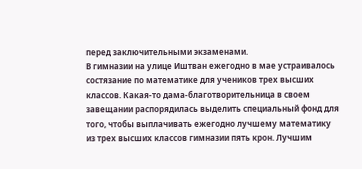перед заключительными экзаменами.
В гимназии на улице Иштван ежегодно в мае устраивалось состязание по математике для учеников трех высших классов. Какая-то дама-благотворительница в своем завещании распорядилась выделить специальный фонд для того, чтобы выплачивать ежегодно лучшему математику из трех высших классов гимназии пять крон. Лучшим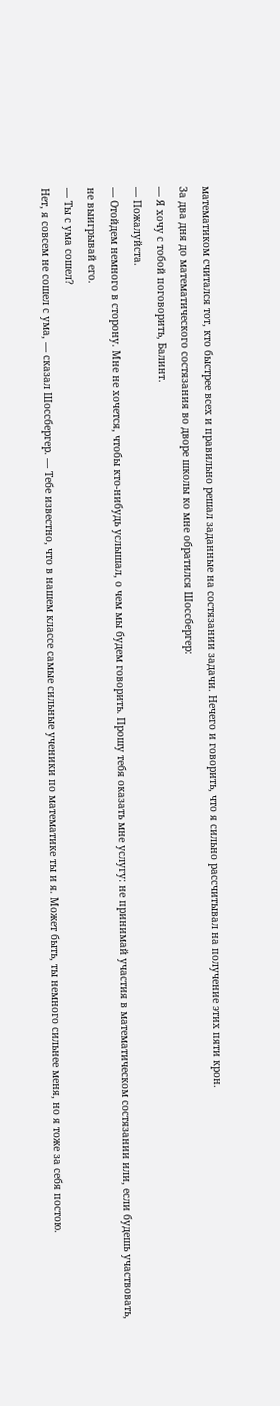математиком считался тот, кто быстрее всех и правильно решал заданные на состязании задачи. Нечего и говорить, что я сильно рассчитывал на получение этих пяти крон.
За два дня до математического состязания во дворе школы ко мне обратился Шоссбергер:
— Я хочу с тобой поговорить, Балинт.
— Пожалуйста.
— Отойдем немного в сторону. Мне не хочется, чтобы кто-нибудь услышал, о чем мы будем говорить. Прошу тебя оказать мне услугу: не принимай участия в математическом состязании или, если будешь участвовать, не выигрывай его.
— Ты с ума сошел?
Нет, я совсем не сошел с ума, — сказал Шоссбергер. — Тебе известно, что в нашем классе самые сильные ученики по математике ты и я. Может быть, ты немного сильнее меня, но я тоже за себя постою.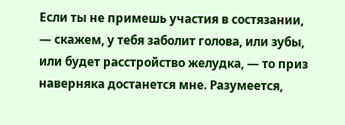Если ты не примешь участия в состязании, — скажем, у тебя заболит голова, или зубы, или будет расстройство желудка, — то приз наверняка достанется мне. Разумеется,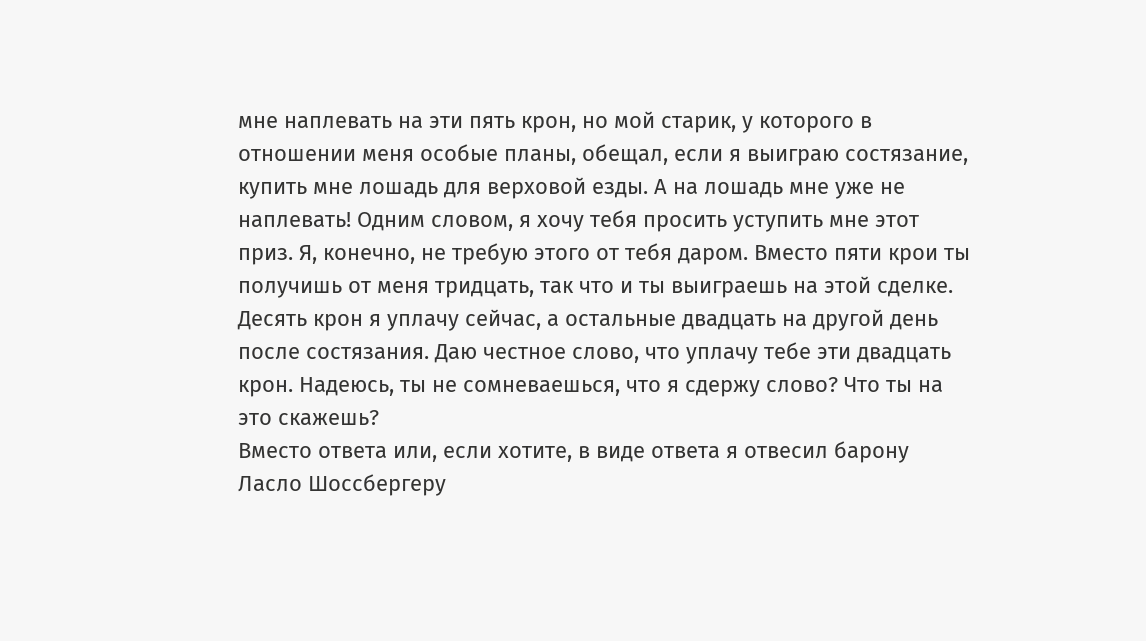мне наплевать на эти пять крон, но мой старик, у которого в отношении меня особые планы, обещал, если я выиграю состязание, купить мне лошадь для верховой езды. А на лошадь мне уже не наплевать! Одним словом, я хочу тебя просить уступить мне этот приз. Я, конечно, не требую этого от тебя даром. Вместо пяти крои ты получишь от меня тридцать, так что и ты выиграешь на этой сделке. Десять крон я уплачу сейчас, а остальные двадцать на другой день после состязания. Даю честное слово, что уплачу тебе эти двадцать крон. Надеюсь, ты не сомневаешься, что я сдержу слово? Что ты на это скажешь?
Вместо ответа или, если хотите, в виде ответа я отвесил барону Ласло Шоссбергеру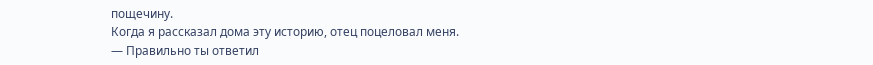пощечину.
Когда я рассказал дома эту историю, отец поцеловал меня.
— Правильно ты ответил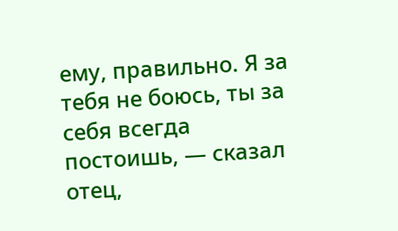ему, правильно. Я за тебя не боюсь, ты за себя всегда постоишь, — сказал отец,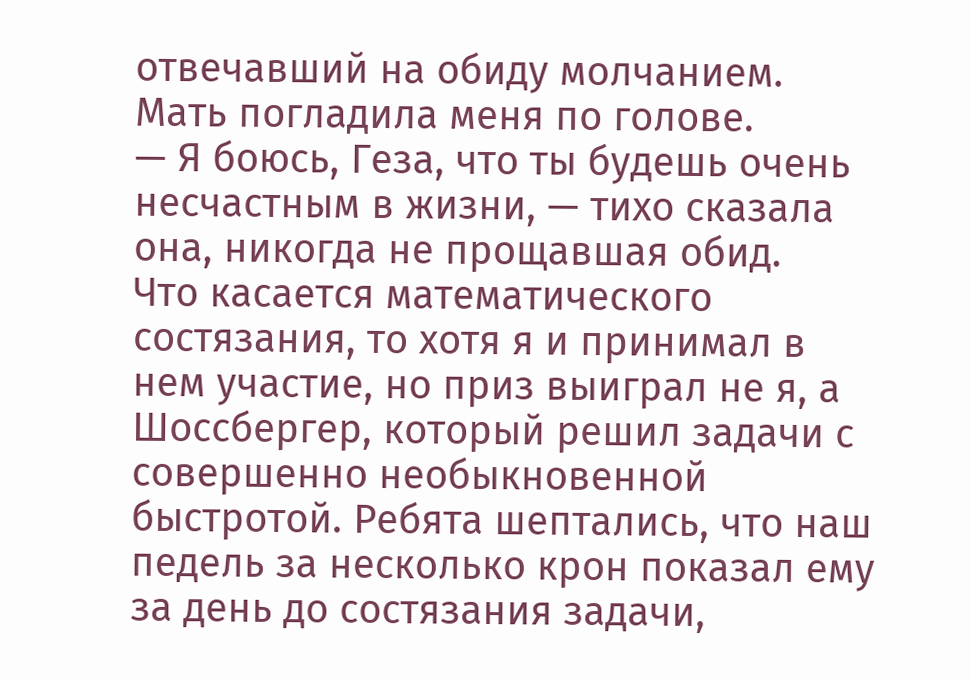отвечавший на обиду молчанием.
Мать погладила меня по голове.
— Я боюсь, Геза, что ты будешь очень несчастным в жизни, — тихо сказала она, никогда не прощавшая обид.
Что касается математического состязания, то хотя я и принимал в нем участие, но приз выиграл не я, а Шоссбергер, который решил задачи с совершенно необыкновенной быстротой. Ребята шептались, что наш педель за несколько крон показал ему за день до состязания задачи,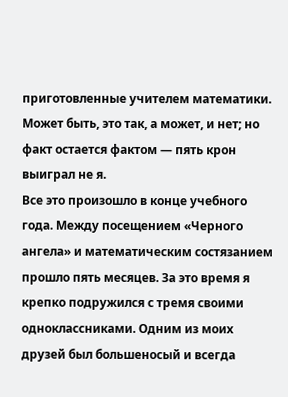приготовленные учителем математики. Может быть, это так, а может, и нет; но факт остается фактом — пять крон выиграл не я.
Все это произошло в конце учебного года. Между посещением «Черного ангела» и математическим состязанием прошло пять месяцев. За это время я крепко подружился с тремя своими одноклассниками. Одним из моих друзей был большеносый и всегда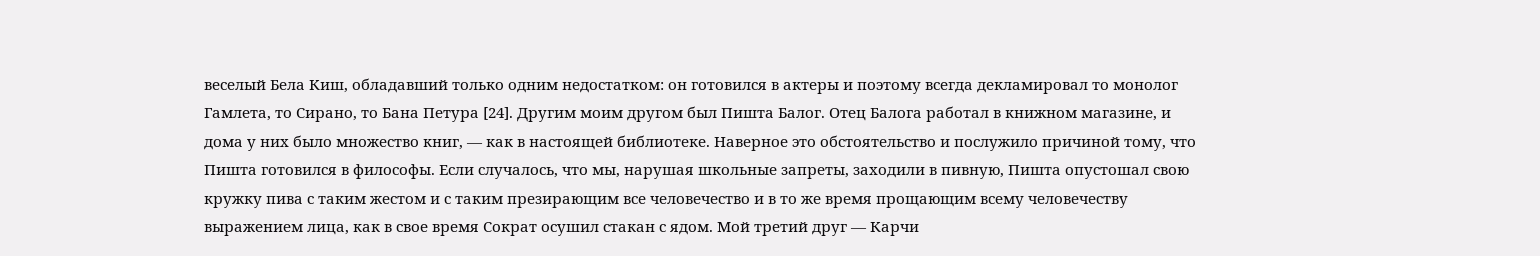веселый Бела Киш, обладавший только одним недостатком: он готовился в актеры и поэтому всегда декламировал то монолог Гамлета, то Сирано, то Бана Петура [24]. Другим моим другом был Пишта Балог. Отец Балога работал в книжном магазине, и дома у них было множество книг, — как в настоящей библиотеке. Наверное это обстоятельство и послужило причиной тому, что Пишта готовился в философы. Если случалось, что мы, нарушая школьные запреты, заходили в пивную, Пишта опустошал свою кружку пива с таким жестом и с таким презирающим все человечество и в то же время прощающим всему человечеству выражением лица, как в свое время Сократ осушил стакан с ядом. Мой третий друг — Карчи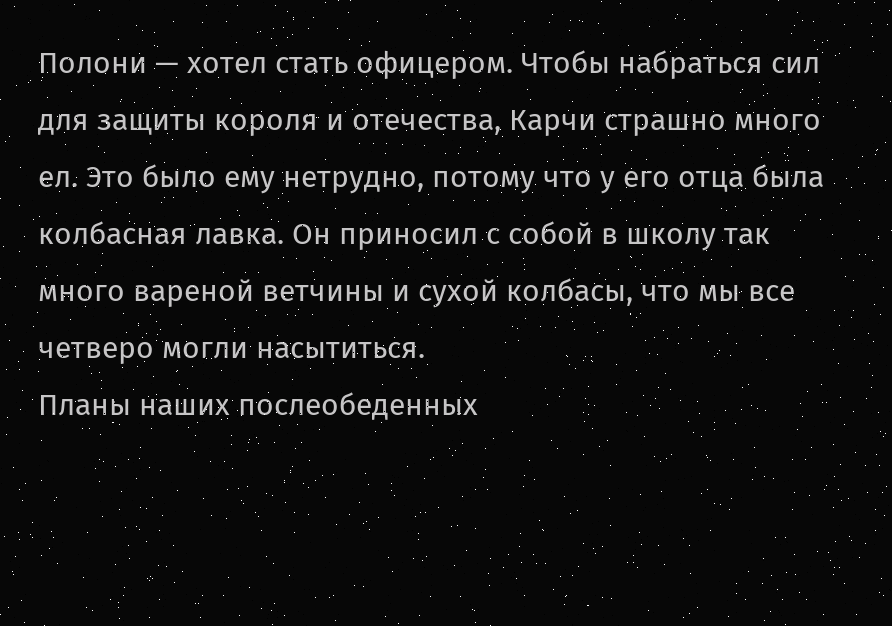Полони — хотел стать офицером. Чтобы набраться сил для защиты короля и отечества, Карчи страшно много ел. Это было ему нетрудно, потому что у его отца была колбасная лавка. Он приносил с собой в школу так много вареной ветчины и сухой колбасы, что мы все четверо могли насытиться.
Планы наших послеобеденных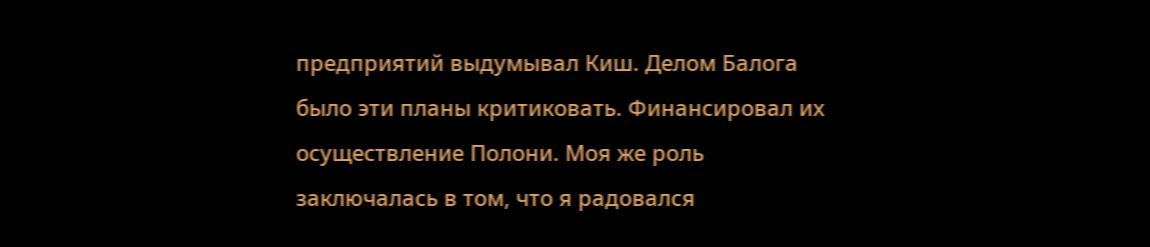предприятий выдумывал Киш. Делом Балога было эти планы критиковать. Финансировал их осуществление Полони. Моя же роль заключалась в том, что я радовался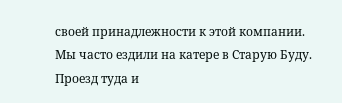своей принадлежности к этой компании.
Мы часто ездили на катере в Старую Буду. Проезд туда и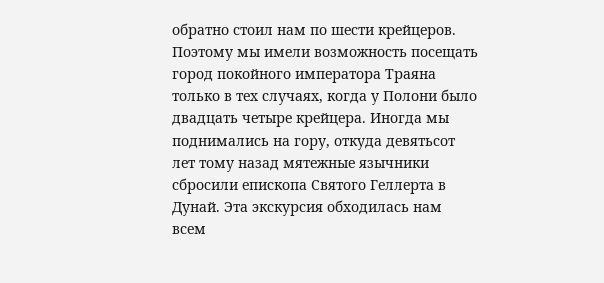обратно стоил нам по шести крейцеров. Поэтому мы имели возможность посещать город покойного императора Траяна только в тех случаях, когда у Полони было двадцать четыре крейцера. Иногда мы поднимались на гору, откуда девятьсот лет тому назад мятежные язычники сбросили епископа Святого Геллерта в Дунай. Эта экскурсия обходилась нам всем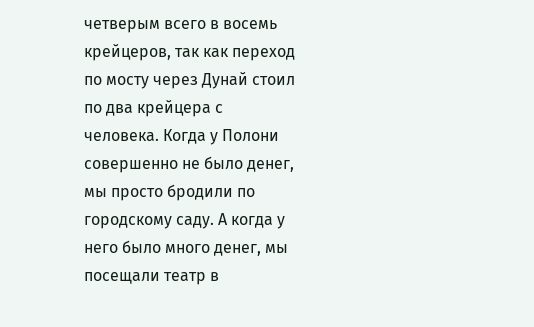четверым всего в восемь крейцеров, так как переход по мосту через Дунай стоил по два крейцера с человека. Когда у Полони совершенно не было денег, мы просто бродили по городскому саду. А когда у него было много денег, мы посещали театр в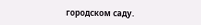городском саду.